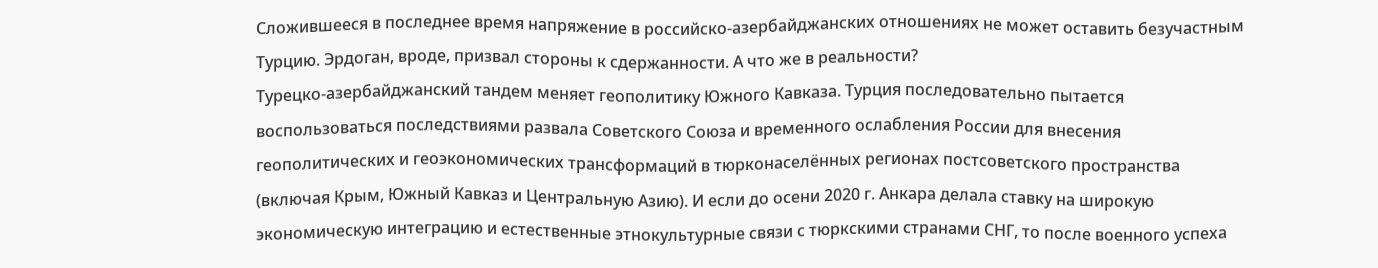Сложившееся в последнее время напряжение в российско-азербайджанских отношениях не может оставить безучастным Турцию. Эрдоган, вроде, призвал стороны к сдержанности. А что же в реальности?
Турецко-азербайджанский тандем меняет геополитику Южного Кавказа. Турция последовательно пытается воспользоваться последствиями развала Советского Союза и временного ослабления России для внесения геополитических и геоэкономических трансформаций в тюрконаселённых регионах постсоветского пространства (включая Крым, Южный Кавказ и Центральную Азию). И если до осени 2020 г. Анкара делала ставку на широкую экономическую интеграцию и естественные этнокультурные связи с тюркскими странами СНГ, то после военного успеха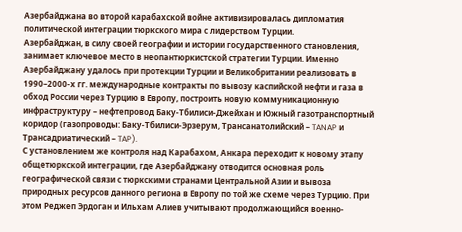Азербайджана во второй карабахской войне активизировалась дипломатия политической интеграции тюркского мира с лидерством Турции.
Азербайджан, в силу своей географии и истории государственного становления, занимает ключевое место в неопантюркистской стратегии Турции. Именно Азербайджану удалось при протекции Турции и Великобритании реализовать в 1990–2000-х гг. международные контракты по вывозу каспийской нефти и газа в обход России через Турцию в Европу, построить новую коммуникационную инфраструктуру – нефтепровод Баку-Тбилиси-Джейхан и Южный газотранспортный коридор (газопроводы: Баку-Тбилиси-Эрзерум, Трансанатолийский – TANAP и Трансадриатический – TAP).
С установлением же контроля над Карабахом, Анкара переходит к новому этапу общетюркской интеграции, где Азербайджану отводится основная роль географической связи с тюркскими странами Центральной Азии и вывоза природных ресурсов данного региона в Европу по той же схеме через Турцию. При этом Реджеп Эрдоган и Ильхам Алиев учитывают продолжающийся военно-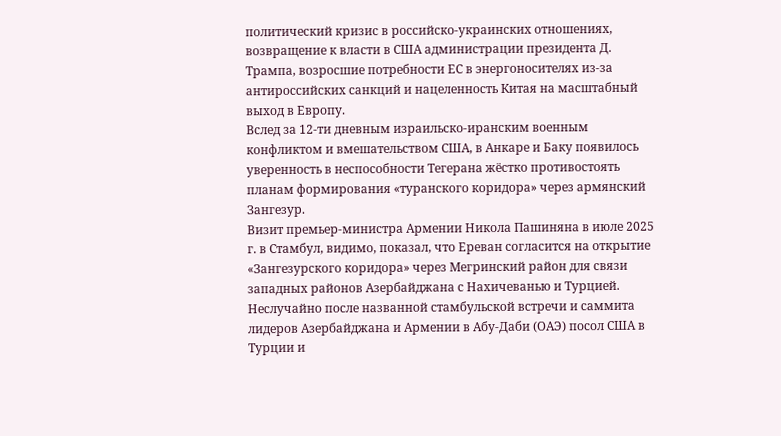политический кризис в российско-украинских отношениях, возвращение к власти в США администрации президента Д. Трампа, возросшие потребности ЕС в энергоносителях из-за антироссийских санкций и нацеленность Китая на масштабный выход в Европу.
Вслед за 12-ти дневным израильско-иранским военным конфликтом и вмешательством США, в Анкаре и Баку появилось уверенность в неспособности Тегерана жёстко противостоять планам формирования «туранского коридора» через армянский Зангезур.
Визит премьер-министра Армении Никола Пашиняна в июле 2025 г. в Стамбул, видимо, показал, что Ереван согласится на открытие «Зангезурского коридора» через Мегринский район для связи западных районов Азербайджана с Нахичеванью и Турцией. Неслучайно после названной стамбульской встречи и саммита лидеров Азербайджана и Армении в Абу-Даби (ОАЭ) посол США в Турции и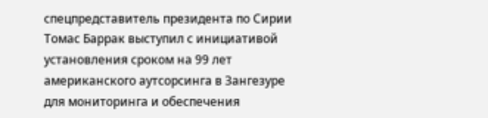спецпредставитель президента по Сирии Томас Баррак выступил с инициативой установления сроком на 99 лет американского аутсорсинга в Зангезуре для мониторинга и обеспечения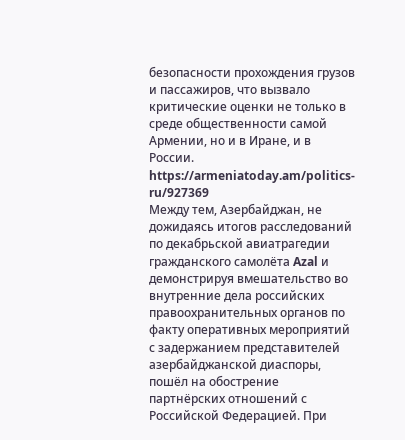безопасности прохождения грузов и пассажиров, что вызвало критические оценки не только в среде общественности самой Армении, но и в Иране, и в России. https://armeniatoday.am/politics-ru/927369
Между тем, Азербайджан, не дожидаясь итогов расследований по декабрьской авиатрагедии гражданского самолёта Azal и демонстрируя вмешательство во внутренние дела российских правоохранительных органов по факту оперативных мероприятий с задержанием представителей азербайджанской диаспоры, пошёл на обострение партнёрских отношений с Российской Федерацией. При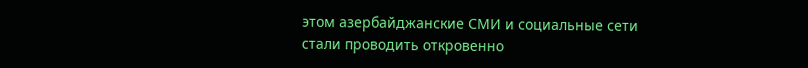этом азербайджанские СМИ и социальные сети стали проводить откровенно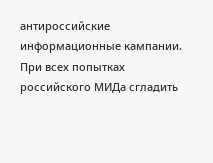антироссийские информационные кампании.
При всех попытках российского МИДа сгладить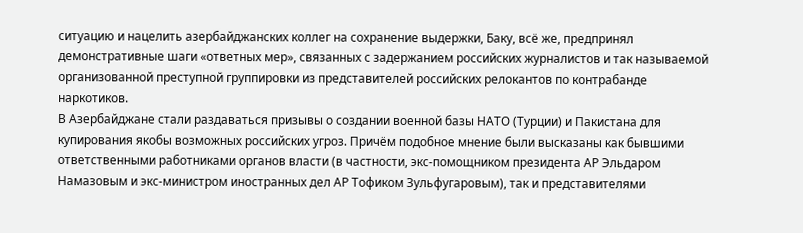ситуацию и нацелить азербайджанских коллег на сохранение выдержки, Баку, всё же, предпринял демонстративные шаги «ответных мер», связанных с задержанием российских журналистов и так называемой организованной преступной группировки из представителей российских релокантов по контрабанде наркотиков.
В Азербайджане стали раздаваться призывы о создании военной базы НАТО (Турции) и Пакистана для купирования якобы возможных российских угроз. Причём подобное мнение были высказаны как бывшими ответственными работниками органов власти (в частности, экс-помощником президента АР Эльдаром Намазовым и экс-министром иностранных дел АР Тофиком Зульфугаровым), так и представителями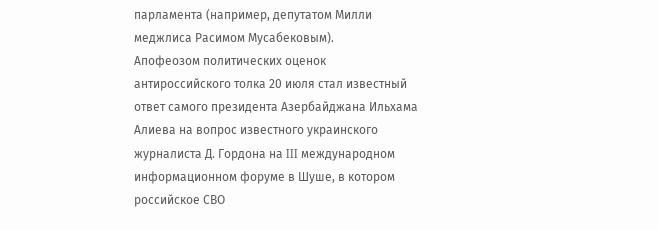парламента (например, депутатом Милли меджлиса Расимом Мусабековым).
Апофеозом политических оценок антироссийского толка 20 июля стал известный ответ самого президента Азербайджана Ильхама Алиева на вопрос известного украинского журналиста Д. Гордона на III международном информационном форуме в Шуше, в котором российское СВО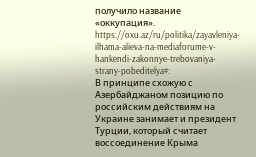получило название «оккупация». https://oxu.az/ru/politika/zayavleniya-ilhama-alieva-na-mediaforume-v-hankendi-zakonnye-trebovaniya-strany-pobeditelya#:
В принципе схожую с Азербайджаном позицию по российским действиям на Украине занимает и президент Турции, который считает воссоединение Крыма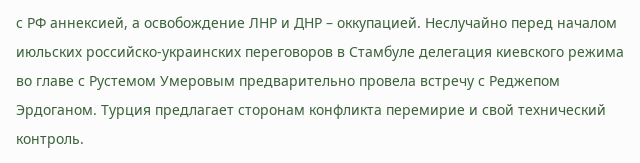с РФ аннексией, а освобождение ЛНР и ДНР – оккупацией. Неслучайно перед началом июльских российско-украинских переговоров в Стамбуле делегация киевского режима во главе с Рустемом Умеровым предварительно провела встречу с Реджепом Эрдоганом. Турция предлагает сторонам конфликта перемирие и свой технический контроль.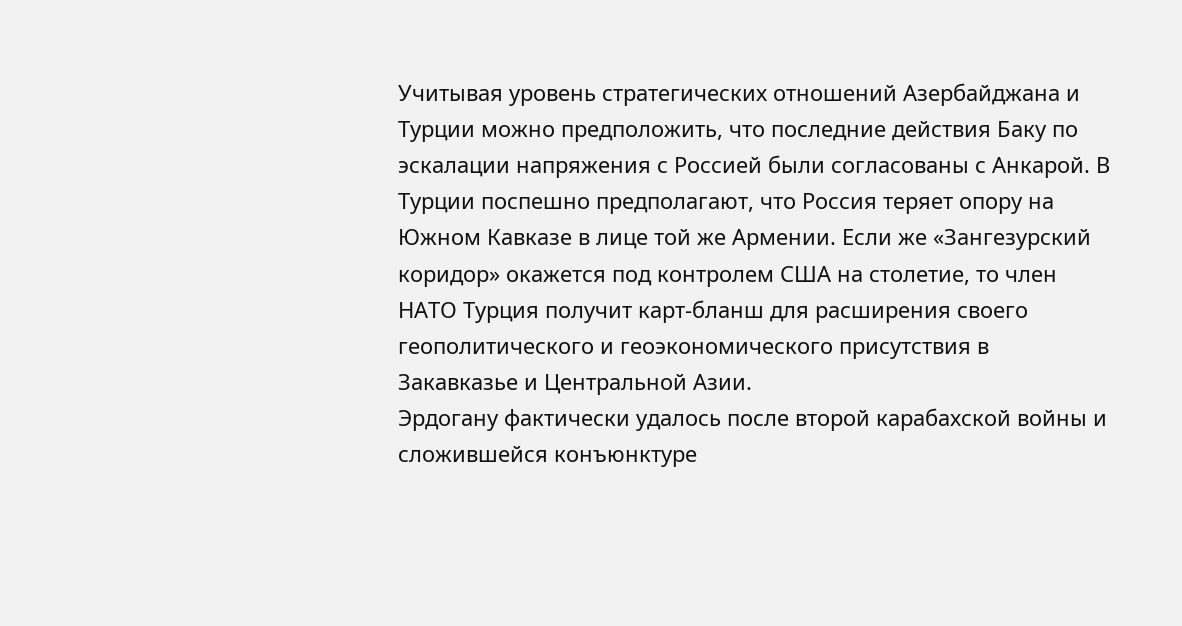Учитывая уровень стратегических отношений Азербайджана и Турции можно предположить, что последние действия Баку по эскалации напряжения с Россией были согласованы с Анкарой. В Турции поспешно предполагают, что Россия теряет опору на Южном Кавказе в лице той же Армении. Если же «Зангезурский коридор» окажется под контролем США на столетие, то член НАТО Турция получит карт-бланш для расширения своего геополитического и геоэкономического присутствия в Закавказье и Центральной Азии.
Эрдогану фактически удалось после второй карабахской войны и сложившейся конъюнктуре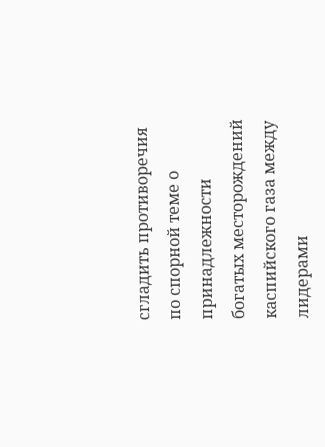сгладить противоречия по спорной теме о принадлежности богатых месторождений каспийского газа между лидерами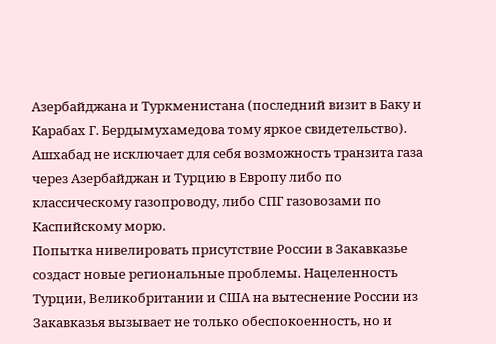Азербайджана и Туркменистана (последний визит в Баку и Карабах Г. Бердымухамедова тому яркое свидетельство). Ашхабад не исключает для себя возможность транзита газа через Азербайджан и Турцию в Европу либо по классическому газопроводу, либо СПГ газовозами по Каспийскому морю.
Попытка нивелировать присутствие России в Закавказье создаст новые региональные проблемы. Нацеленность Турции, Великобритании и США на вытеснение России из Закавказья вызывает не только обеспокоенность, но и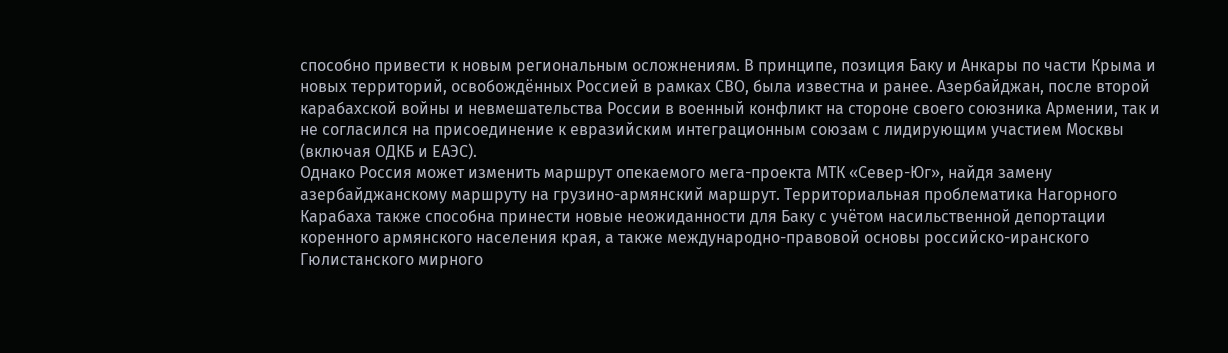способно привести к новым региональным осложнениям. В принципе, позиция Баку и Анкары по части Крыма и новых территорий, освобождённых Россией в рамках СВО, была известна и ранее. Азербайджан, после второй карабахской войны и невмешательства России в военный конфликт на стороне своего союзника Армении, так и не согласился на присоединение к евразийским интеграционным союзам с лидирующим участием Москвы (включая ОДКБ и ЕАЭС).
Однако Россия может изменить маршрут опекаемого мега-проекта МТК «Север-Юг», найдя замену азербайджанскому маршруту на грузино-армянский маршрут. Территориальная проблематика Нагорного Карабаха также способна принести новые неожиданности для Баку с учётом насильственной депортации коренного армянского населения края, а также международно-правовой основы российско-иранского Гюлистанского мирного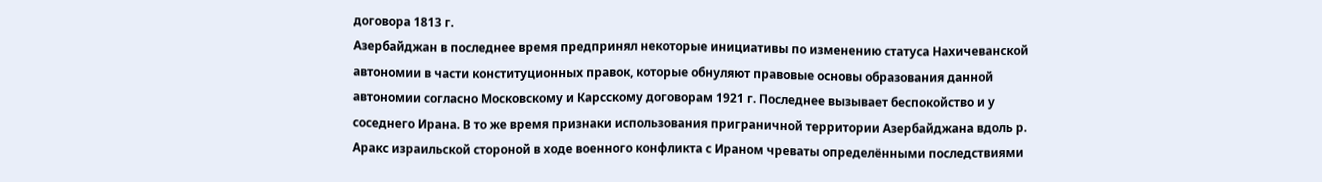договора 1813 г.
Азербайджан в последнее время предпринял некоторые инициативы по изменению статуса Нахичеванской автономии в части конституционных правок, которые обнуляют правовые основы образования данной автономии согласно Московскому и Карсскому договорам 1921 г. Последнее вызывает беспокойство и у соседнего Ирана. В то же время признаки использования приграничной территории Азербайджана вдоль р. Аракс израильской стороной в ходе военного конфликта с Ираном чреваты определёнными последствиями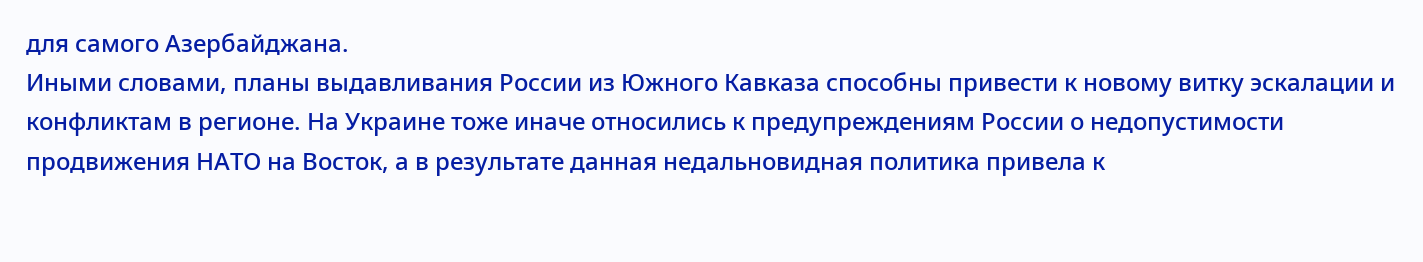для самого Азербайджана.
Иными словами, планы выдавливания России из Южного Кавказа способны привести к новому витку эскалации и конфликтам в регионе. На Украине тоже иначе относились к предупреждениям России о недопустимости продвижения НАТО на Восток, а в результате данная недальновидная политика привела к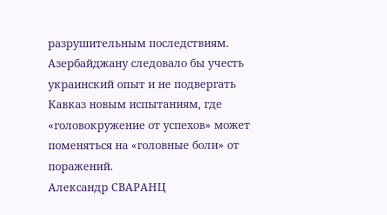разрушительным последствиям. Азербайджану следовало бы учесть украинский опыт и не подвергать Кавказ новым испытаниям, где «головокружение от успехов» может поменяться на «головные боли» от поражений.
Александр СВАРАНЦ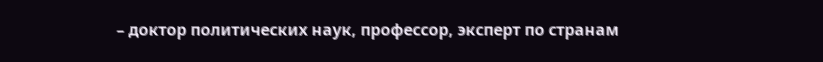– доктор политических наук, профессор, эксперт по странам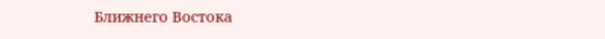Ближнего Востока